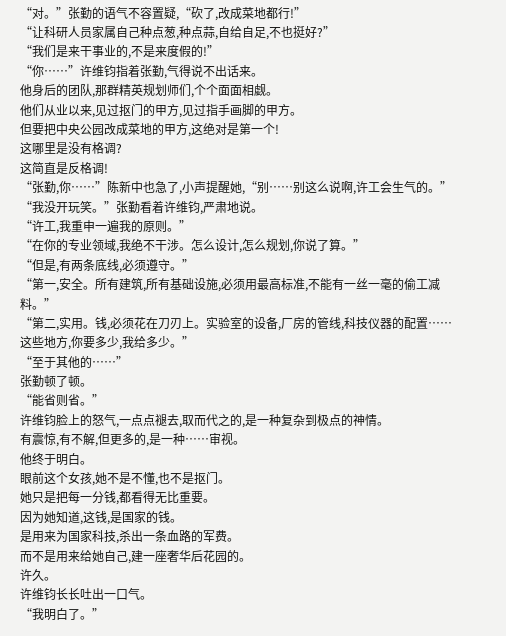“对。”张勤的语气不容置疑,“砍了,改成菜地都行!”
“让科研人员家属自己种点葱,种点蒜,自给自足,不也挺好?”
“我们是来干事业的,不是来度假的!”
“你……”许维钧指着张勤,气得说不出话来。
他身后的团队,那群精英规划师们,个个面面相觑。
他们从业以来,见过抠门的甲方,见过指手画脚的甲方。
但要把中央公园改成菜地的甲方,这绝对是第一个!
这哪里是没有格调?
这简直是反格调!
“张勤,你……”陈新中也急了,小声提醒她,“别……别这么说啊,许工会生气的。”
“我没开玩笑。”张勤看着许维钧,严肃地说。
“许工,我重申一遍我的原则。”
“在你的专业领域,我绝不干涉。怎么设计,怎么规划,你说了算。”
“但是,有两条底线,必须遵守。”
“第一,安全。所有建筑,所有基础设施,必须用最高标准,不能有一丝一毫的偷工减料。”
“第二,实用。钱,必须花在刀刃上。实验室的设备,厂房的管线,科技仪器的配置……这些地方,你要多少,我给多少。”
“至于其他的……”
张勤顿了顿。
“能省则省。”
许维钧脸上的怒气,一点点褪去,取而代之的,是一种复杂到极点的神情。
有震惊,有不解,但更多的,是一种……审视。
他终于明白。
眼前这个女孩,她不是不懂,也不是抠门。
她只是把每一分钱,都看得无比重要。
因为她知道,这钱,是国家的钱。
是用来为国家科技,杀出一条血路的军费。
而不是用来给她自己,建一座奢华后花园的。
许久。
许维钧长长吐出一口气。
“我明白了。”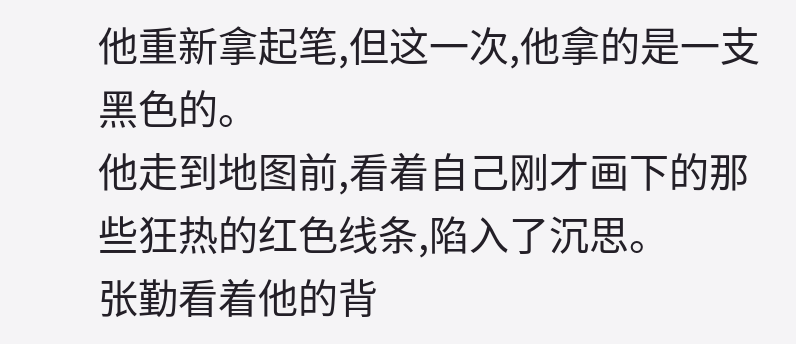他重新拿起笔,但这一次,他拿的是一支黑色的。
他走到地图前,看着自己刚才画下的那些狂热的红色线条,陷入了沉思。
张勤看着他的背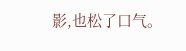影,也松了口气。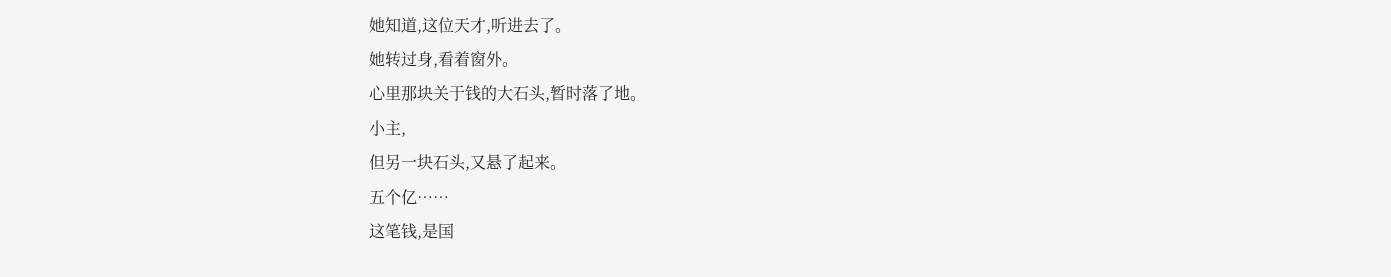她知道,这位天才,听进去了。
她转过身,看着窗外。
心里那块关于钱的大石头,暂时落了地。
小主,
但另一块石头,又悬了起来。
五个亿……
这笔钱,是国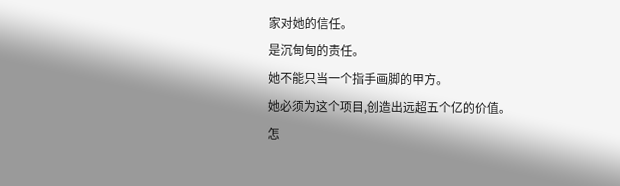家对她的信任。
是沉甸甸的责任。
她不能只当一个指手画脚的甲方。
她必须为这个项目,创造出远超五个亿的价值。
怎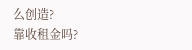么创造?
靠收租金吗?